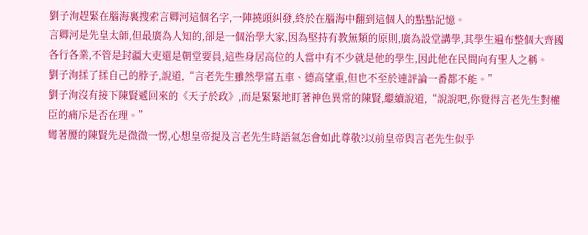劉子洵趕緊在腦海裏搜索言卿河這個名字,一陣撓頭糾發,終於在腦海中翻到這個人的點點記憶。
言卿河是先皇太師,但最廣為人知的,卻是一個治學大家,因為堅持有教無類的原則,廣為設堂講學,其學生遍布整個大齊國各行各業,不管是封疆大吏還是朝堂要員,這些身居高位的人當中有不少就是他的學生,因此他在民間向有聖人之稱。
劉子洵揉了揉自己的脖子,說道,“言老先生雖然學富五車、德高望重,但也不至於連評論一番都不能。”
劉子洵沒有接下陳賢遞回來的《天子於政》,而是緊緊地盯著神色異常的陳賢,繼續說道,“說說吧,你覺得言老先生對權臣的痛斥是否在理。”
彎著腰的陳賢先是微微一愣,心想皇帝提及言老先生時語氣怎會如此尊敬?以前皇帝與言老先生似乎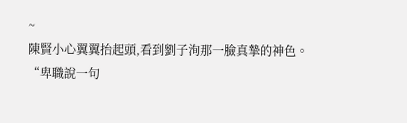~
陳賢小心翼翼抬起頭,看到劉子洵那一臉真摯的神色。
“卑職說一句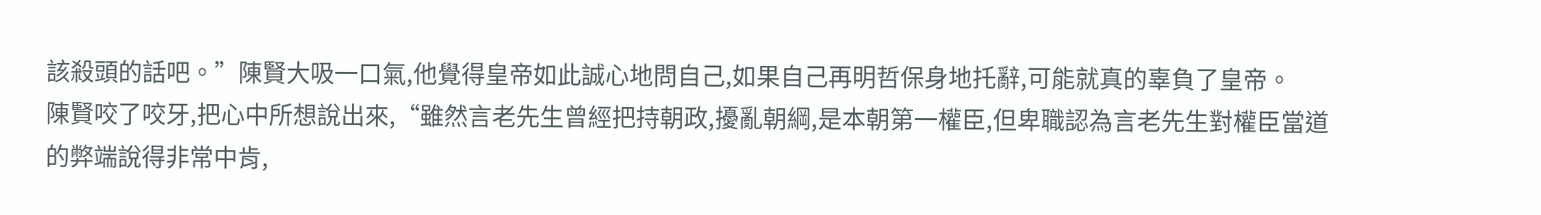該殺頭的話吧。”陳賢大吸一口氣,他覺得皇帝如此誠心地問自己,如果自己再明哲保身地托辭,可能就真的辜負了皇帝。
陳賢咬了咬牙,把心中所想說出來,“雖然言老先生曾經把持朝政,擾亂朝綱,是本朝第一權臣,但卑職認為言老先生對權臣當道的弊端說得非常中肯,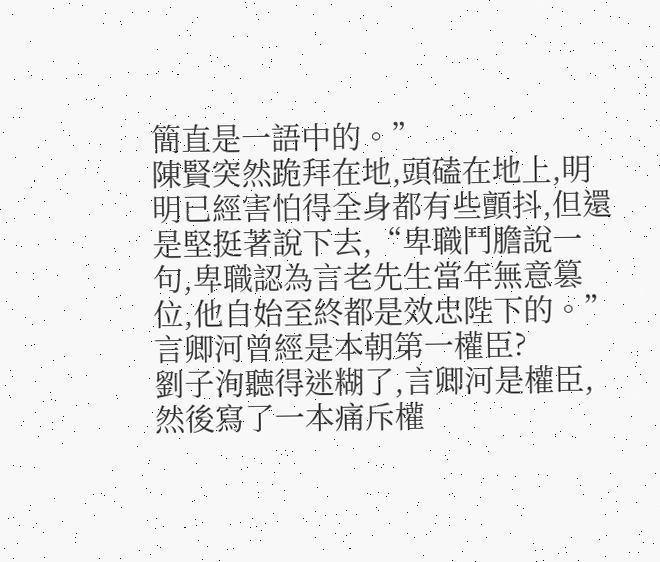簡直是一語中的。”
陳賢突然跪拜在地,頭磕在地上,明明已經害怕得全身都有些顫抖,但還是堅挺著說下去,“卑職鬥膽說一句,卑職認為言老先生當年無意篡位,他自始至終都是效忠陛下的。”
言卿河曾經是本朝第一權臣?
劉子洵聽得迷糊了,言卿河是權臣,然後寫了一本痛斥權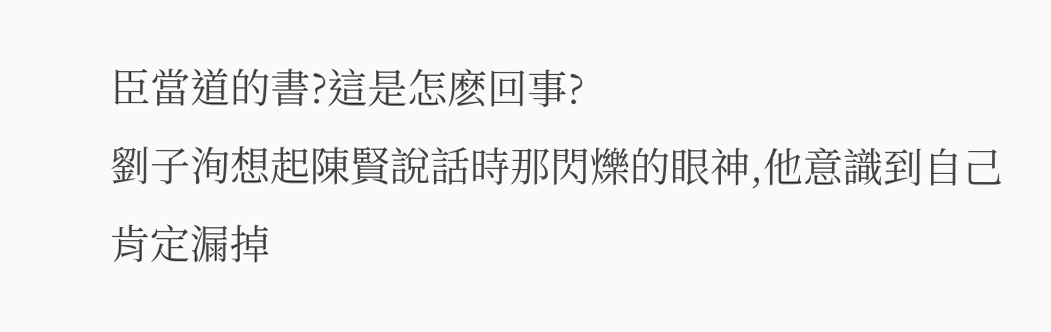臣當道的書?這是怎麽回事?
劉子洵想起陳賢說話時那閃爍的眼神,他意識到自己肯定漏掉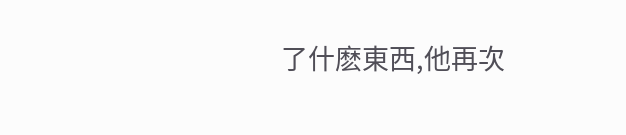了什麽東西,他再次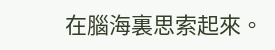在腦海裏思索起來。